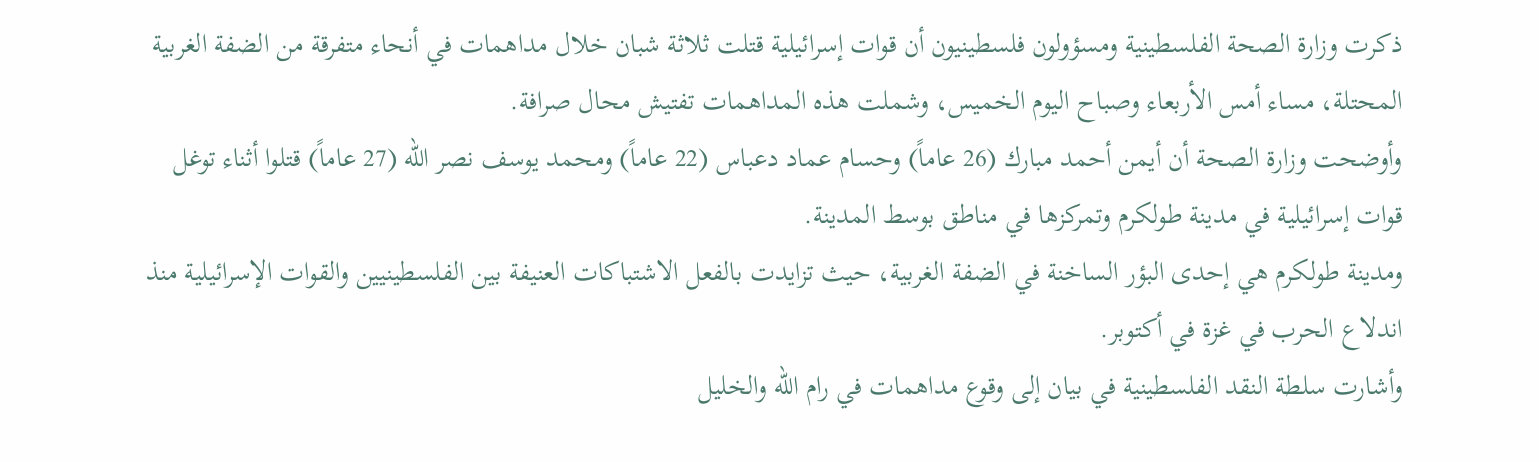ذكرت وزارة الصحة الفلسطينية ومسؤولون فلسطينيون أن قوات إسرائيلية قتلت ثلاثة شبان خلال مداهمات في أنحاء متفرقة من الضفة الغربية المحتلة، مساء أمس الأربعاء وصباح اليوم الخميس، وشملت هذه المداهمات تفتيش محال صرافة.
وأوضحت وزارة الصحة أن أيمن أحمد مبارك (26 عاماً) وحسام عماد دعباس (22 عاماً) ومحمد يوسف نصر الله (27 عاماً) قتلوا أثناء توغل قوات إسرائيلية في مدينة طولكرم وتمركزها في مناطق بوسط المدينة.
ومدينة طولكرم هي إحدى البؤر الساخنة في الضفة الغربية، حيث تزايدت بالفعل الاشتباكات العنيفة بين الفلسطينيين والقوات الإسرائيلية منذ اندلاع الحرب في غزة في أكتوبر.
وأشارت سلطة النقد الفلسطينية في بيان إلى وقوع مداهمات في رام الله والخليل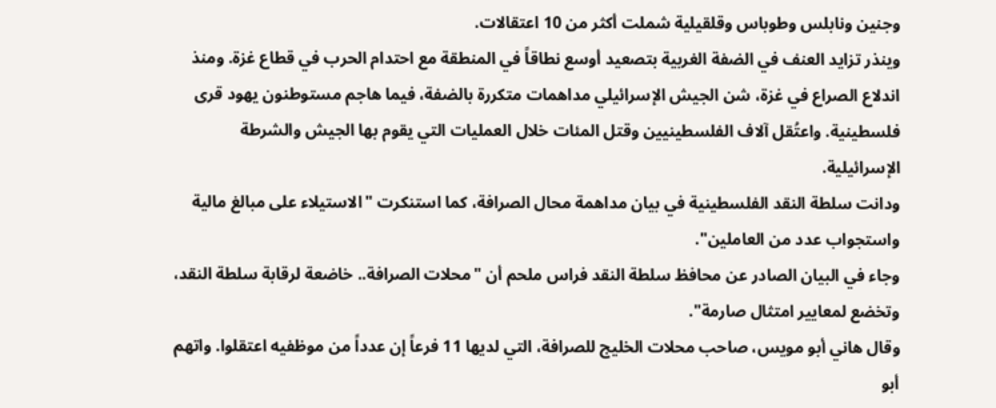وجنين ونابلس وطوباس وقلقيلية شملت أكثر من 10 اعتقالات.
وينذر تزايد العنف في الضفة الغربية بتصعيد أوسع نطاقاً في المنطقة مع احتدام الحرب في قطاع غزة. ومنذ اندلاع الصراع في غزة، شن الجيش الإسرائيلي مداهمات متكررة بالضفة، فيما هاجم مستوطنون يهود قرى فلسطينية. واعتُقل آلاف الفلسطينيين وقتل المئات خلال العمليات التي يقوم بها الجيش والشرطة الإسرائيلية.
ودانت سلطة النقد الفلسطينية في بيان مداهمة محال الصرافة، كما استنكرت "الاستيلاء على مبالغ مالية واستجواب عدد من العاملين".
وجاء في البيان الصادر عن محافظ سلطة النقد فراس ملحم أن "محلات الصرافة.. خاضعة لرقابة سلطة النقد، وتخضع لمعايير امتثال صارمة".
وقال هاني أبو مويس، صاحب محلات الخليج للصرافة، التي لديها 11 فرعاً إن عدداً من موظفيه اعتقلوا. واتهم أبو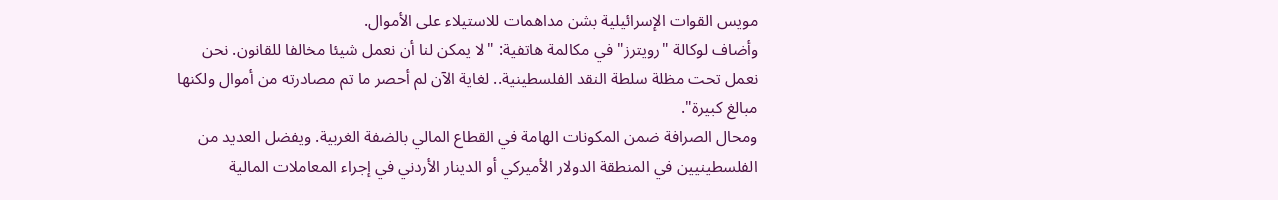مويس القوات الإسرائيلية بشن مداهمات للاستيلاء على الأموال.
وأضاف لوكالة "رويترز" في مكالمة هاتفية: "لا يمكن لنا أن نعمل شيئا مخالفا للقانون. نحن نعمل تحت مظلة سلطة النقد الفلسطينية.. لغاية الآن لم أحصر ما تم مصادرته من أموال ولكنها مبالغ كبيرة".
ومحال الصرافة ضمن المكونات الهامة في القطاع المالي بالضفة الغربية. ويفضل العديد من الفلسطينيين في المنطقة الدولار الأميركي أو الدينار الأردني في إجراء المعاملات المالية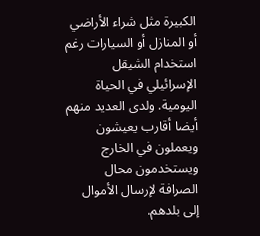الكبيرة مثل شراء الأراضي أو المنازل أو السيارات رغم استخدام الشيقل الإسرائيلي في الحياة اليومية. ولدى العديد منهم أيضا أقارب يعيشون ويعملون في الخارج ويستخدمون محال الصرافة لإرسال الأموال إلى بلدهم.